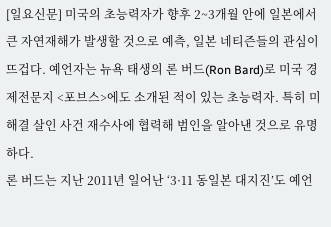[일요신문] 미국의 초능력자가 향후 2~3개월 안에 일본에서 큰 자연재해가 발생할 것으로 예측, 일본 네티즌들의 관심이 뜨겁다. 예언자는 뉴욕 태생의 론 버드(Ron Bard)로 미국 경제전문지 <포브스>에도 소개된 적이 있는 초능력자. 특히 미해결 살인 사건 재수사에 협력해 범인을 알아낸 것으로 유명하다.
론 버드는 지난 2011년 일어난 ‘3·11 동일본 대지진’도 예언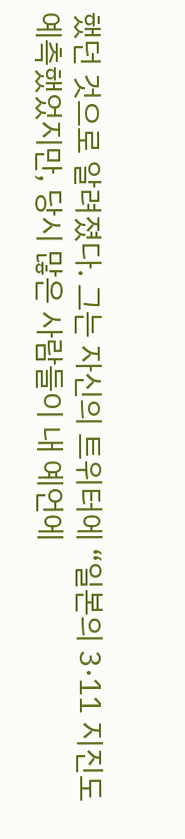했던 것으로 알려졌다. 그는 자신의 트위터에 “일본의 3·11 지진도 예측했었지만, 당시 많은 사람들이 내 예언에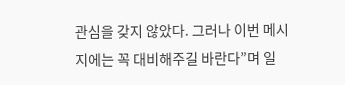관심을 갖지 않았다. 그러나 이번 메시지에는 꼭 대비해주길 바란다”며 일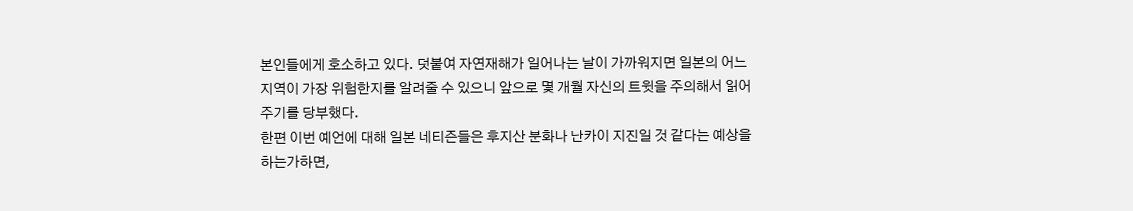본인들에게 호소하고 있다. 덧붙여 자연재해가 일어나는 날이 가까워지면 일본의 어느 지역이 가장 위험한지를 알려줄 수 있으니 앞으로 몇 개월 자신의 트윗을 주의해서 읽어주기를 당부했다.
한편 이번 예언에 대해 일본 네티즌들은 후지산 분화나 난카이 지진일 것 같다는 예상을 하는가하면,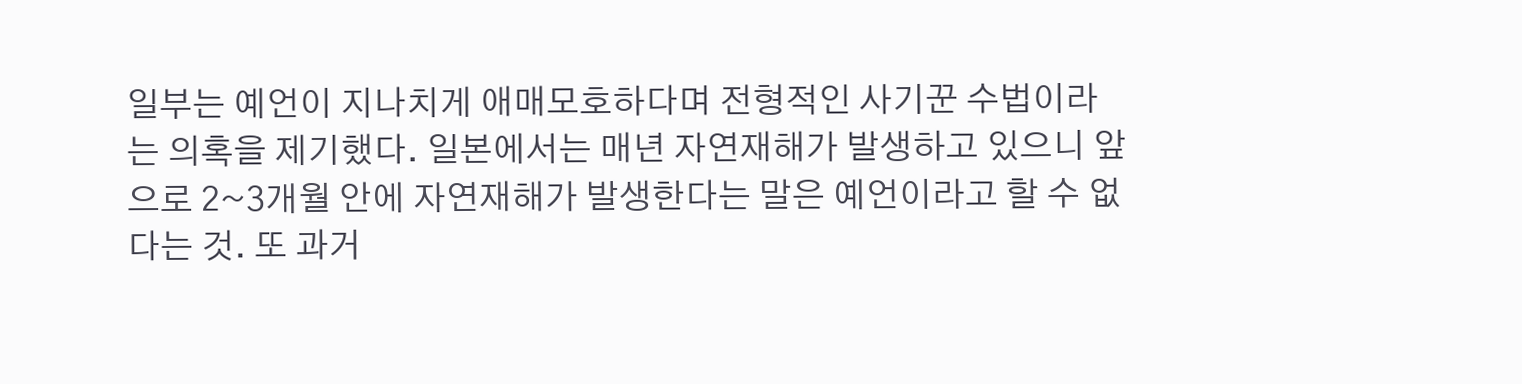일부는 예언이 지나치게 애매모호하다며 전형적인 사기꾼 수법이라는 의혹을 제기했다. 일본에서는 매년 자연재해가 발생하고 있으니 앞으로 2~3개월 안에 자연재해가 발생한다는 말은 예언이라고 할 수 없다는 것. 또 과거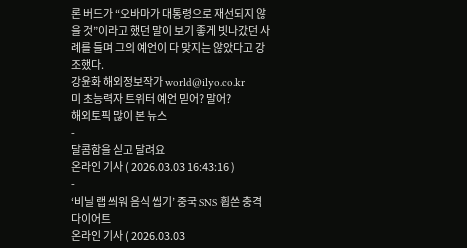론 버드가 “오바마가 대통령으로 재선되지 않을 것”이라고 했던 말이 보기 좋게 빗나갔던 사례를 들며 그의 예언이 다 맞지는 않았다고 강조했다.
강윤화 해외정보작가 world@ilyo.co.kr
미 초능력자 트위터 예언 믿어? 말어?
해외토픽 많이 본 뉴스
-
달콤함을 싣고 달려요
온라인 기사 ( 2026.03.03 16:43:16 )
-
‘비닐 랩 씌워 음식 씹기’ 중국 SNS 휩쓴 충격 다이어트
온라인 기사 ( 2026.03.03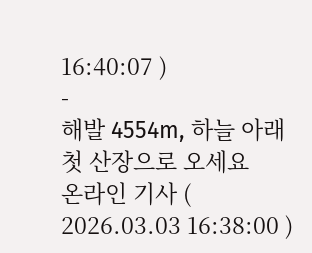16:40:07 )
-
해발 4554m, 하늘 아래 첫 산장으로 오세요
온라인 기사 ( 2026.03.03 16:38:00 )